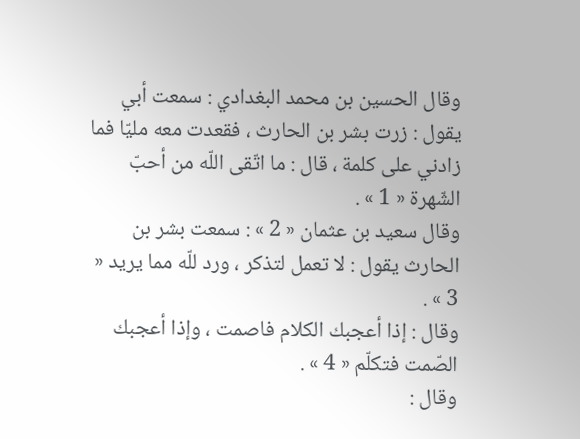وقال الحسين بن محمد البغدادي : سمعت أبي يقول : زرت بشر بن الحارث ، فقعدت معه مليّا فما زادني على كلمة ، قال : ما اتّقى اللّه من أحبّ الشّهرة « 1 » .
وقال سعيد بن عثمان « 2 » : سمعت بشر بن الحارث يقول : لا تعمل لتذكر ، ورد للّه مما يريد « 3 » .
وقال : إذا أعجبك الكلام فاصمت ، وإذا أعجبك الصّمت فتكلّم « 4 » .
وقال :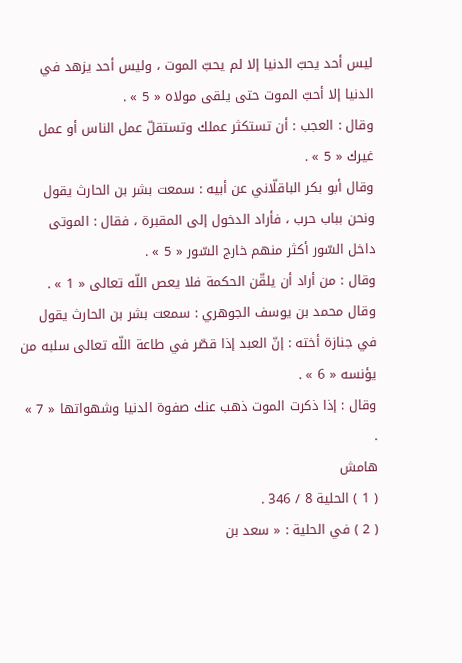ليس أحد يحبّ الدنيا إلا لم يحبّ الموت ، وليس أحد يزهد في الدنيا إلا أحبّ الموت حتى يلقى مولاه « 5 » .
وقال : العجب : أن تستكثر عملك وتستقلّ عمل الناس أو عمل غيرك « 5 » .
وقال أبو بكر الباقلّاني عن أبيه : سمعت بشر بن الحارث يقول ونحن بباب حرب ، فأراد الدخول إلى المقبرة ، فقال : الموتى داخل السّور أكثر منهم خارج السّور « 5 » .
وقال : من أراد أن يلقّن الحكمة فلا يعص اللّه تعالى « 1 » .
وقال محمد بن يوسف الجوهري : سمعت بشر بن الحارث يقول في جنازة أخته : إنّ العبد إذا قصّر في طاعة اللّه تعالى سلبه من يؤنسه « 6 » .
وقال : إذا ذكرت الموت ذهب عنك صفوة الدنيا وشهواتها « 7 » .
هامش
( 1 ) الحلية 8 / 346 .
( 2 ) في الحلية : « سعد بن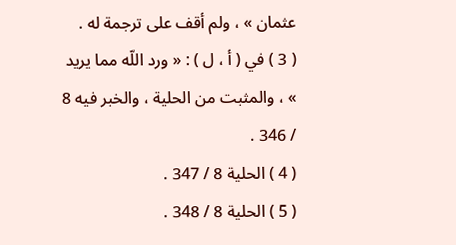عثمان » ، ولم أقف على ترجمة له .
( 3 ) في ( أ ، ل ) : « ورد اللّه مما يريد » ، والمثبت من الحلية ، والخبر فيه 8 / 346 .
( 4 ) الحلية 8 / 347 .
( 5 ) الحلية 8 / 348 .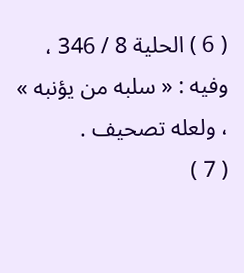( 6 ) الحلية 8 / 346 ، وفيه : « سلبه من يؤنبه » ، ولعله تصحيف .
( 7 )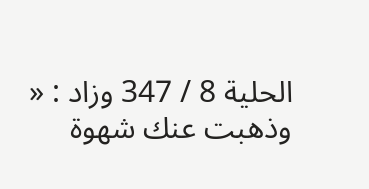الحلية 8 / 347 وزاد : « وذهبت عنك شهوة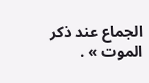الجماع عند ذكر الموت » .